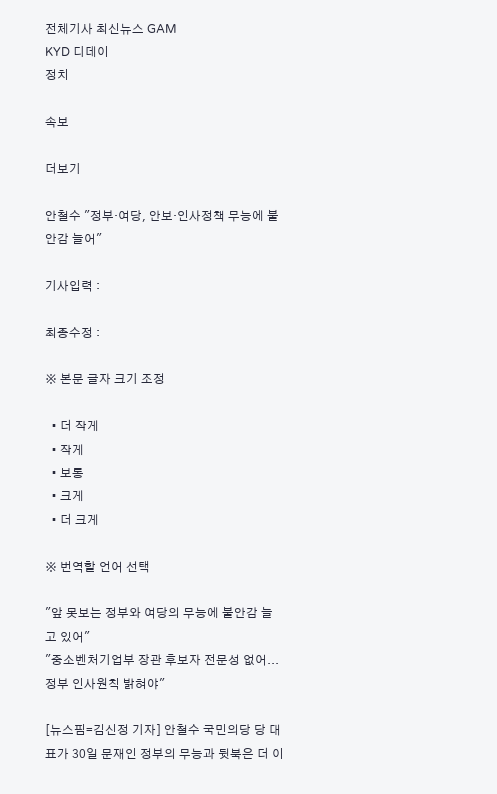전체기사 최신뉴스 GAM
KYD 디데이
정치

속보

더보기

안철수 "정부·여당, 안보·인사정책 무능에 불안감 늘어"

기사입력 :

최종수정 :

※ 본문 글자 크기 조정

  • 더 작게
  • 작게
  • 보통
  • 크게
  • 더 크게

※ 번역할 언어 선택

"앞 못보는 정부와 여당의 무능에 불안감 늘고 있어"
"중소벤처기업부 장관 후보자 전문성 없어...정부 인사원칙 밝혀야"

[뉴스핌=김신정 기자] 안철수 국민의당 당 대표가 30일 문재인 정부의 무능과 뒷북은 더 이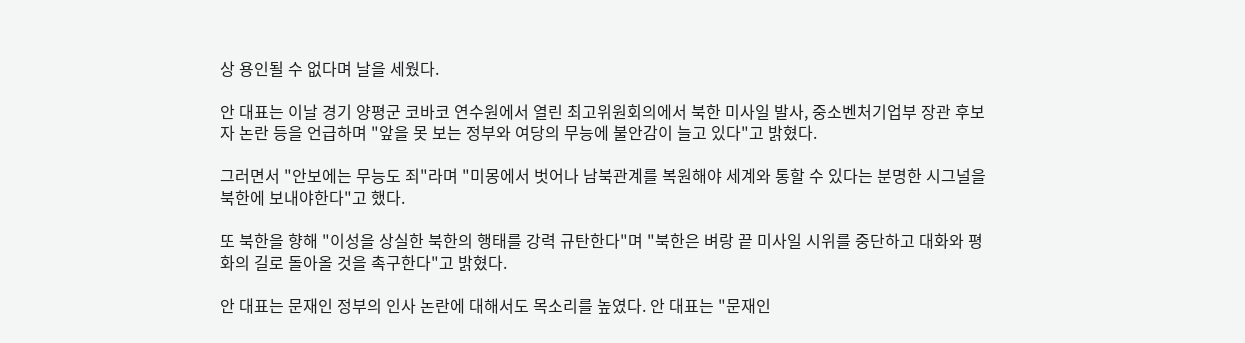상 용인될 수 없다며 날을 세웠다.

안 대표는 이날 경기 양평군 코바코 연수원에서 열린 최고위원회의에서 북한 미사일 발사, 중소벤처기업부 장관 후보자 논란 등을 언급하며 "앞을 못 보는 정부와 여당의 무능에 불안감이 늘고 있다"고 밝혔다.

그러면서 "안보에는 무능도 죄"라며 "미몽에서 벗어나 남북관계를 복원해야 세계와 통할 수 있다는 분명한 시그널을 북한에 보내야한다"고 했다.

또 북한을 향해 "이성을 상실한 북한의 행태를 강력 규탄한다"며 "북한은 벼랑 끝 미사일 시위를 중단하고 대화와 평화의 길로 돌아올 것을 촉구한다"고 밝혔다.

안 대표는 문재인 정부의 인사 논란에 대해서도 목소리를 높였다. 안 대표는 "문재인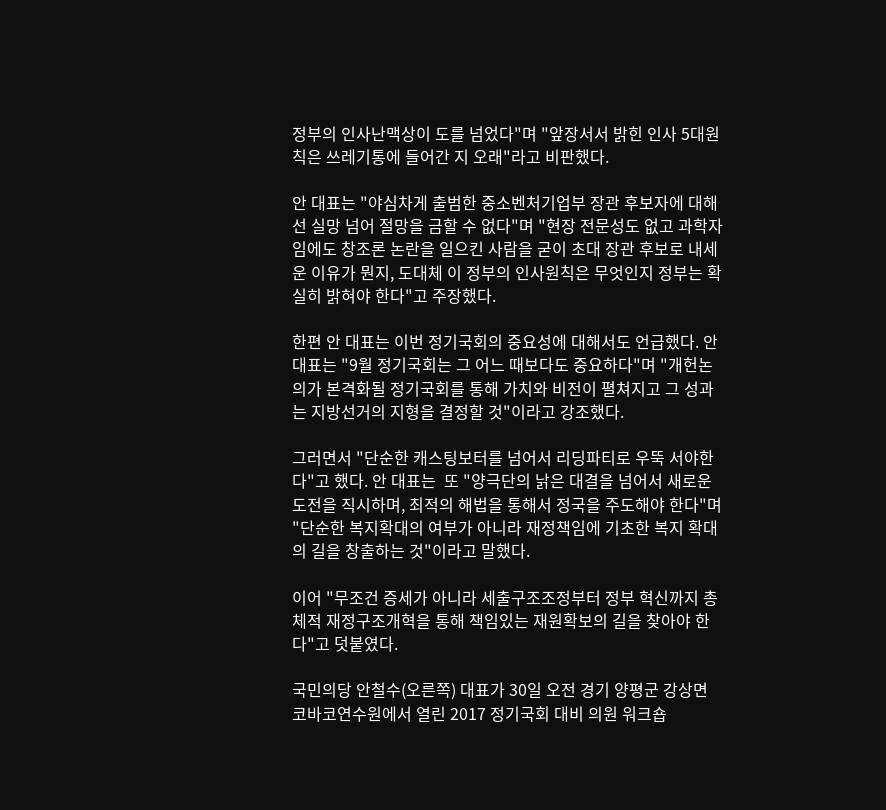정부의 인사난맥상이 도를 넘었다"며 "앞장서서 밝힌 인사 5대원칙은 쓰레기통에 들어간 지 오래"라고 비판했다.

안 대표는 "야심차게 출범한 중소벤처기업부 장관 후보자에 대해선 실망 넘어 절망을 금할 수 없다"며 "현장 전문성도 없고 과학자임에도 창조론 논란을 일으킨 사람을 굳이 초대 장관 후보로 내세운 이유가 뭔지, 도대체 이 정부의 인사원칙은 무엇인지 정부는 확실히 밝혀야 한다"고 주장했다.

한편 안 대표는 이번 정기국회의 중요성에 대해서도 언급했다. 안 대표는 "9월 정기국회는 그 어느 때보다도 중요하다"며 "개헌논의가 본격화될 정기국회를 통해 가치와 비전이 펼쳐지고 그 성과는 지방선거의 지형을 결정할 것"이라고 강조했다.

그러면서 "단순한 캐스팅보터를 넘어서 리딩파티로 우뚝 서야한다"고 했다. 안 대표는  또 "양극단의 낡은 대결을 넘어서 새로운 도전을 직시하며, 최적의 해법을 통해서 정국을 주도해야 한다"며 "단순한 복지확대의 여부가 아니라 재정책임에 기초한 복지 확대의 길을 창출하는 것"이라고 말했다.

이어 "무조건 증세가 아니라 세출구조조정부터 정부 혁신까지 총체적 재정구조개혁을 통해 책임있는 재원확보의 길을 찾아야 한다"고 덧붙였다.

국민의당 안철수(오른쪽) 대표가 30일 오전 경기 양평군 강상면 코바코연수원에서 열린 2017 정기국회 대비 의원 워크숍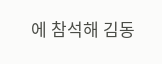에 참석해 김동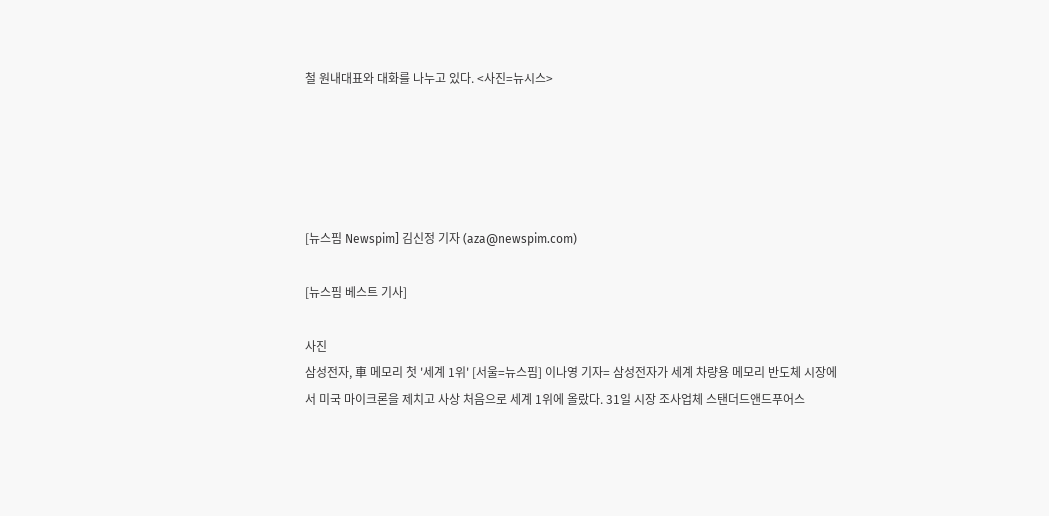철 원내대표와 대화를 나누고 있다. <사진=뉴시스>





[뉴스핌 Newspim] 김신정 기자 (aza@newspim.com)

[뉴스핌 베스트 기사]

사진
삼성전자, 車 메모리 첫 '세계 1위' [서울=뉴스핌] 이나영 기자= 삼성전자가 세계 차량용 메모리 반도체 시장에서 미국 마이크론을 제치고 사상 처음으로 세계 1위에 올랐다. 31일 시장 조사업체 스탠더드앤드푸어스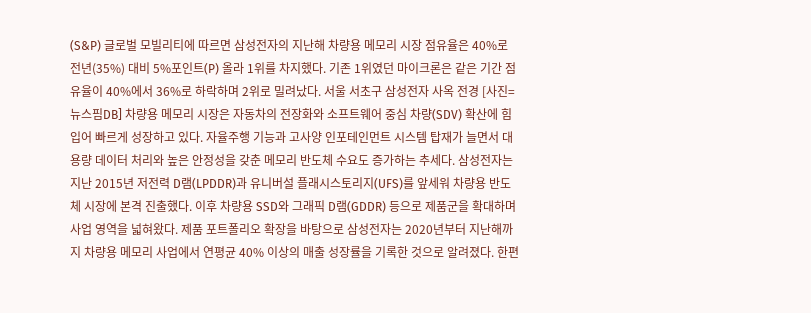(S&P) 글로벌 모빌리티에 따르면 삼성전자의 지난해 차량용 메모리 시장 점유율은 40%로 전년(35%) 대비 5%포인트(P) 올라 1위를 차지했다. 기존 1위였던 마이크론은 같은 기간 점유율이 40%에서 36%로 하락하며 2위로 밀려났다. 서울 서초구 삼성전자 사옥 전경 [사진=뉴스핌DB] 차량용 메모리 시장은 자동차의 전장화와 소프트웨어 중심 차량(SDV) 확산에 힘입어 빠르게 성장하고 있다. 자율주행 기능과 고사양 인포테인먼트 시스템 탑재가 늘면서 대용량 데이터 처리와 높은 안정성을 갖춘 메모리 반도체 수요도 증가하는 추세다. 삼성전자는 지난 2015년 저전력 D램(LPDDR)과 유니버설 플래시스토리지(UFS)를 앞세워 차량용 반도체 시장에 본격 진출했다. 이후 차량용 SSD와 그래픽 D램(GDDR) 등으로 제품군을 확대하며 사업 영역을 넓혀왔다. 제품 포트폴리오 확장을 바탕으로 삼성전자는 2020년부터 지난해까지 차량용 메모리 사업에서 연평균 40% 이상의 매출 성장률을 기록한 것으로 알려졌다. 한편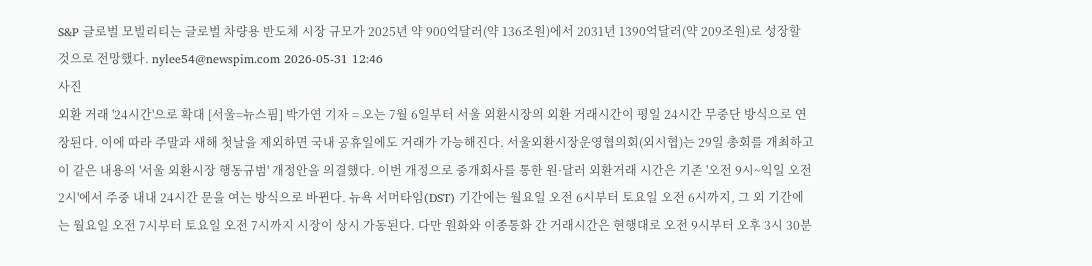S&P 글로벌 모빌리티는 글로벌 차량용 반도체 시장 규모가 2025년 약 900억달러(약 136조원)에서 2031년 1390억달러(약 209조원)로 성장할 것으로 전망했다. nylee54@newspim.com 2026-05-31 12:46
사진
외환 거래 '24시간'으로 확대 [서울=뉴스핌] 박가연 기자 = 오는 7월 6일부터 서울 외환시장의 외환 거래시간이 평일 24시간 무중단 방식으로 연장된다. 이에 따라 주말과 새해 첫날을 제외하면 국내 공휴일에도 거래가 가능해진다. 서울외환시장운영협의회(외시협)는 29일 총회를 개최하고 이 같은 내용의 '서울 외환시장 행동규범' 개정안을 의결했다. 이번 개정으로 중개회사를 통한 원·달러 외환거래 시간은 기존 '오전 9시~익일 오전 2시'에서 주중 내내 24시간 문을 여는 방식으로 바뀐다. 뉴욕 서머타임(DST) 기간에는 월요일 오전 6시부터 토요일 오전 6시까지, 그 외 기간에는 월요일 오전 7시부터 토요일 오전 7시까지 시장이 상시 가동된다. 다만 원화와 이종통화 간 거래시간은 현행대로 오전 9시부터 오후 3시 30분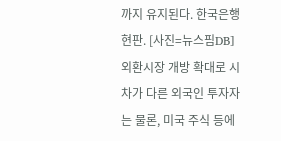까지 유지된다. 한국은행 현판. [사진=뉴스핌DB] 외환시장 개방 확대로 시차가 다른 외국인 투자자는 물론, 미국 주식 등에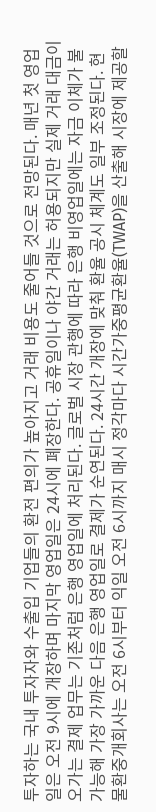투자하는 국내 투자자와 수출입 기업들의 환전 편의가 높아지고 거래 비용도 줄어들 것으로 전망된다. 매년 첫 영업일은 오전 9시에 개장하며 마지막 영업일은 24시에 폐장한다. 공휴일이나 야간 거래는 허용되지만 실제 거래 대금이 오가는 결제 업무는 기존처럼 은행 영업일에 처리된다. 글로벌 시장 관행에 따라 은행 비영업일에는 자금 이체가 불가능해 가장 가까운 다음 은행 영업일로 결제가 순연된다. 24시간 개장에 맞춰 환율 공시 체계도 일부 조정된다. 현물환중개회사는 오전 6시부터 익일 오전 6시까지 매시 정각마다 시간가중평균환율(TWAP)을 산출해 시장에 제공할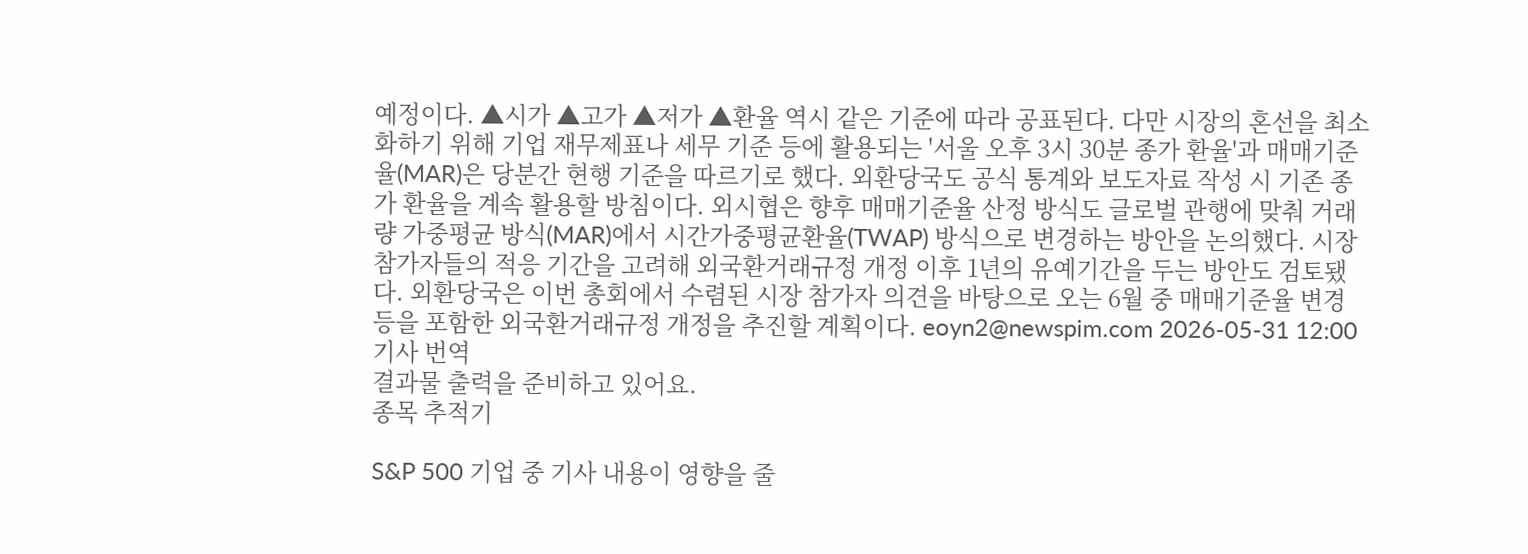예정이다. ▲시가 ▲고가 ▲저가 ▲환율 역시 같은 기준에 따라 공표된다. 다만 시장의 혼선을 최소화하기 위해 기업 재무제표나 세무 기준 등에 활용되는 '서울 오후 3시 30분 종가 환율'과 매매기준율(MAR)은 당분간 현행 기준을 따르기로 했다. 외환당국도 공식 통계와 보도자료 작성 시 기존 종가 환율을 계속 활용할 방침이다. 외시협은 향후 매매기준율 산정 방식도 글로벌 관행에 맞춰 거래량 가중평균 방식(MAR)에서 시간가중평균환율(TWAP) 방식으로 변경하는 방안을 논의했다. 시장 참가자들의 적응 기간을 고려해 외국환거래규정 개정 이후 1년의 유예기간을 두는 방안도 검토됐다. 외환당국은 이번 총회에서 수렴된 시장 참가자 의견을 바탕으로 오는 6월 중 매매기준율 변경 등을 포함한 외국환거래규정 개정을 추진할 계획이다. eoyn2@newspim.com 2026-05-31 12:00
기사 번역
결과물 출력을 준비하고 있어요.
종목 추적기

S&P 500 기업 중 기사 내용이 영향을 줄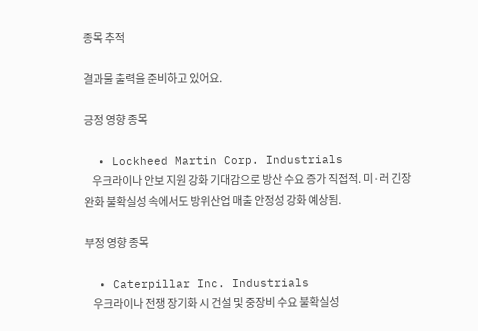종목 추적

결과물 출력을 준비하고 있어요.

긍정 영향 종목

  • Lockheed Martin Corp. Industrials
    우크라이나 안보 지원 강화 기대감으로 방산 수요 증가 직접적. 미·러 긴장 완화 불확실성 속에서도 방위산업 매출 안정성 강화 예상됨.

부정 영향 종목

  • Caterpillar Inc. Industrials
    우크라이나 전쟁 장기화 시 건설 및 중장비 수요 불확실성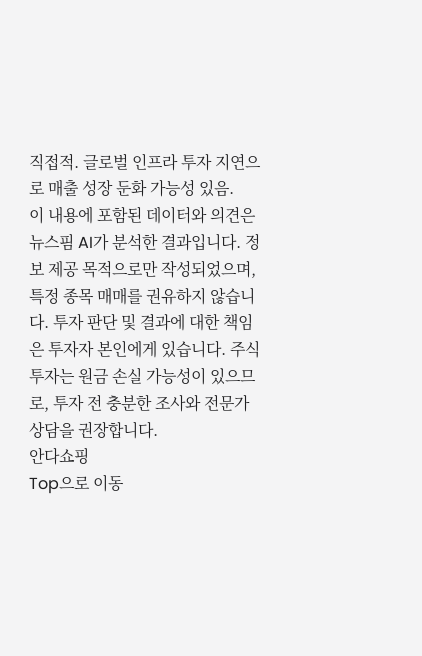직접적. 글로벌 인프라 투자 지연으로 매출 성장 둔화 가능성 있음.
이 내용에 포함된 데이터와 의견은 뉴스핌 AI가 분석한 결과입니다. 정보 제공 목적으로만 작성되었으며, 특정 종목 매매를 권유하지 않습니다. 투자 판단 및 결과에 대한 책임은 투자자 본인에게 있습니다. 주식 투자는 원금 손실 가능성이 있으므로, 투자 전 충분한 조사와 전문가 상담을 권장합니다.
안다쇼핑
Top으로 이동